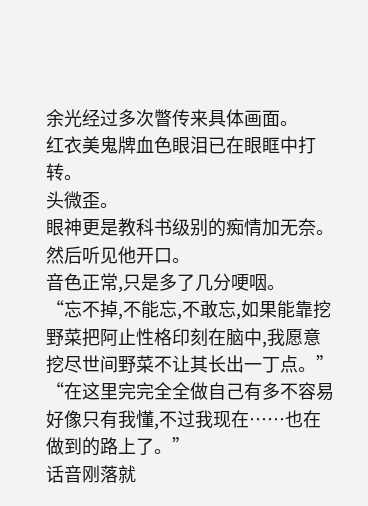余光经过多次瞥传来具体画面。
红衣美鬼牌血色眼泪已在眼眶中打转。
头微歪。
眼神更是教科书级别的痴情加无奈。
然后听见他开口。
音色正常,只是多了几分哽咽。
“忘不掉,不能忘,不敢忘,如果能靠挖野菜把阿止性格印刻在脑中,我愿意挖尽世间野菜不让其长出一丁点。”
“在这里完完全全做自己有多不容易好像只有我懂,不过我现在……也在做到的路上了。”
话音刚落就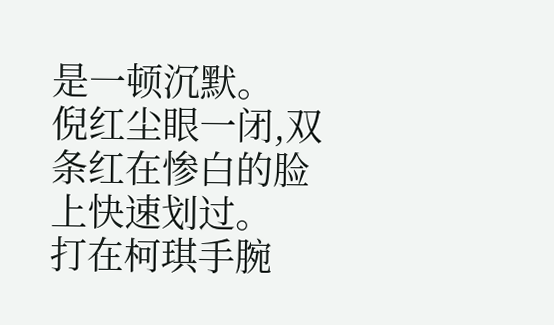是一顿沉默。
倪红尘眼一闭,双条红在惨白的脸上快速划过。
打在柯琪手腕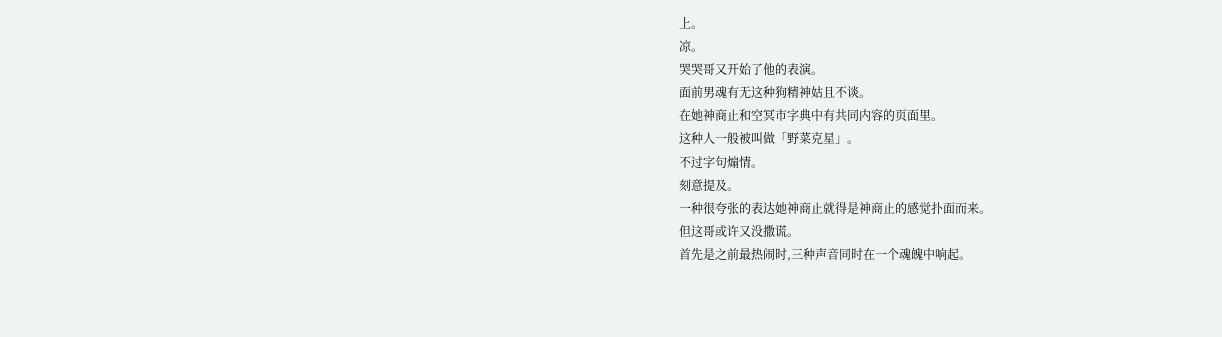上。
凉。
哭哭哥又开始了他的表演。
面前男魂有无这种狗精神姑且不谈。
在她神商止和空冥市字典中有共同内容的页面里。
这种人一般被叫做「野菜克星」。
不过字句煽情。
刻意提及。
一种很夸张的表达她神商止就得是神商止的感觉扑面而来。
但这哥或许又没撒谎。
首先是之前最热闹时,三种声音同时在一个魂魄中响起。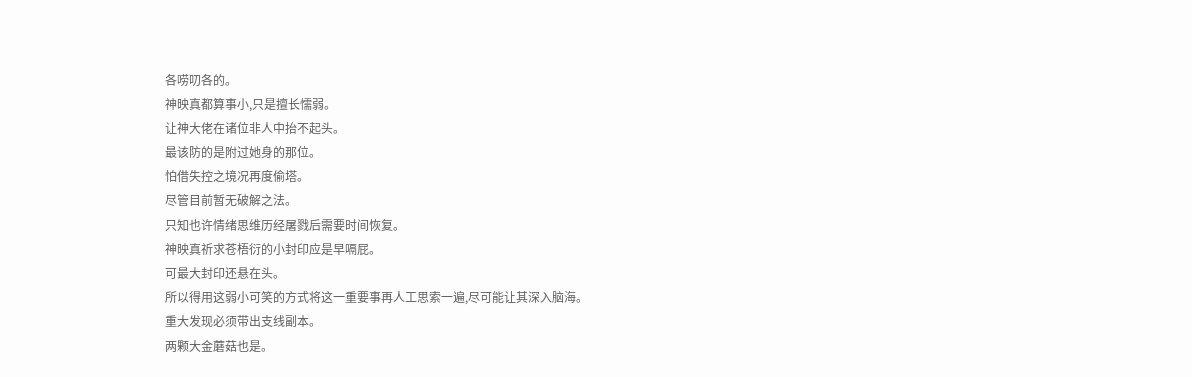各唠叨各的。
神映真都算事小,只是擅长懦弱。
让神大佬在诸位非人中抬不起头。
最该防的是附过她身的那位。
怕借失控之境况再度偷塔。
尽管目前暂无破解之法。
只知也许情绪思维历经屠戮后需要时间恢复。
神映真祈求苍梧衍的小封印应是早嗝屁。
可最大封印还悬在头。
所以得用这弱小可笑的方式将这一重要事再人工思索一遍,尽可能让其深入脑海。
重大发现必须带出支线副本。
两颗大金蘑菇也是。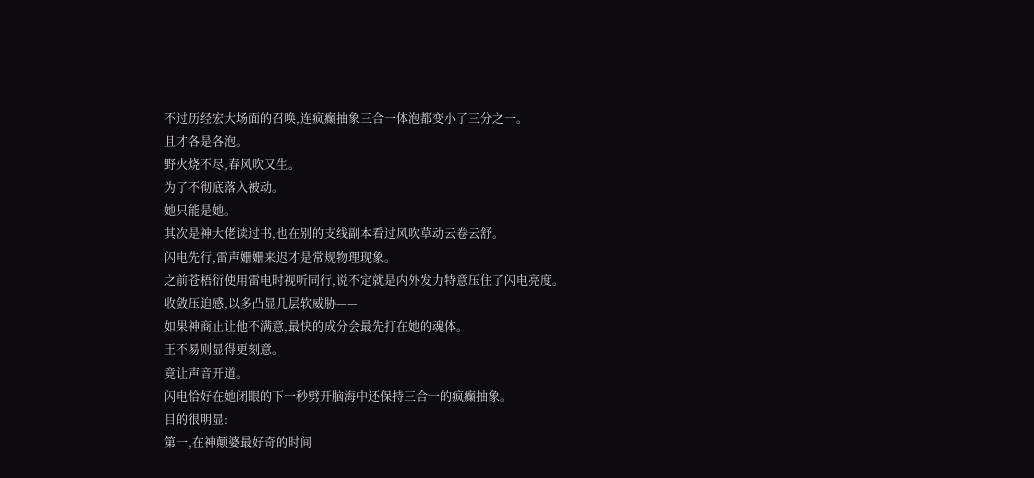不过历经宏大场面的召唤,连疯癫抽象三合一体泡都变小了三分之一。
且才各是各泡。
野火烧不尽,春风吹又生。
为了不彻底落入被动。
她只能是她。
其次是神大佬读过书,也在别的支线副本看过风吹草动云卷云舒。
闪电先行,雷声姗姗来迟才是常规物理现象。
之前苍梧衍使用雷电时视听同行,说不定就是内外发力特意压住了闪电亮度。
收敛压迫感,以多凸显几层软威胁——
如果神商止让他不满意,最快的成分会最先打在她的魂体。
王不易则显得更刻意。
竟让声音开道。
闪电恰好在她闭眼的下一秒劈开脑海中还保持三合一的疯癫抽象。
目的很明显:
第一,在神颠婆最好奇的时间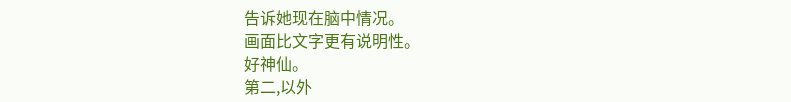告诉她现在脑中情况。
画面比文字更有说明性。
好神仙。
第二,以外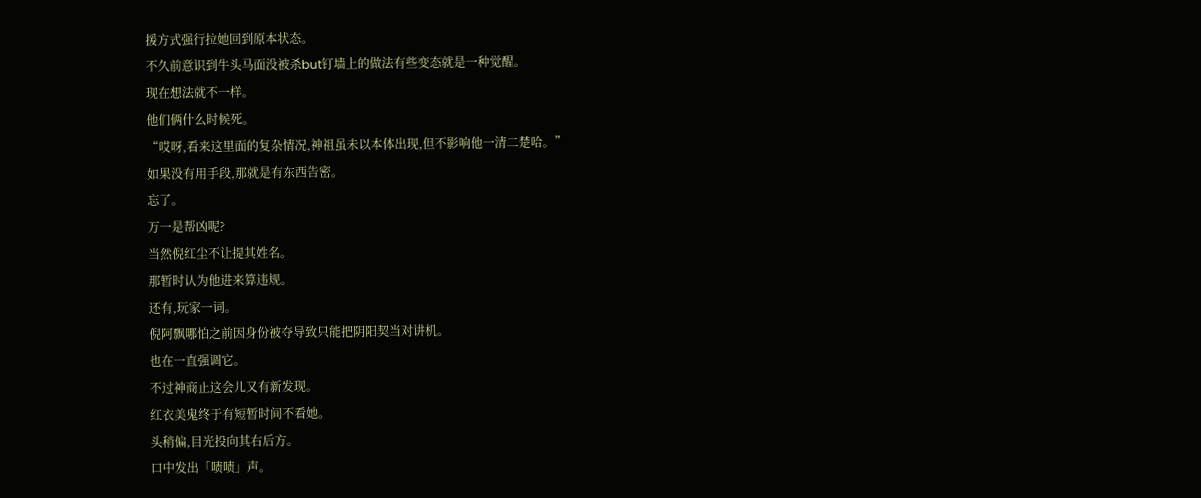援方式强行拉她回到原本状态。
不久前意识到牛头马面没被杀but钉墙上的做法有些变态就是一种觉醒。
现在想法就不一样。
他们俩什么时候死。
“哎呀,看来这里面的复杂情况,神祖虽未以本体出现,但不影响他一清二楚哈。”
如果没有用手段,那就是有东西告密。
忘了。
万一是帮凶呢?
当然倪红尘不让提其姓名。
那暂时认为他进来算违规。
还有,玩家一词。
倪阿飘哪怕之前因身份被夺导致只能把阴阳契当对讲机。
也在一直强调它。
不过神商止这会儿又有新发现。
红衣美鬼终于有短暂时间不看她。
头稍偏,目光投向其右后方。
口中发出「啧啧」声。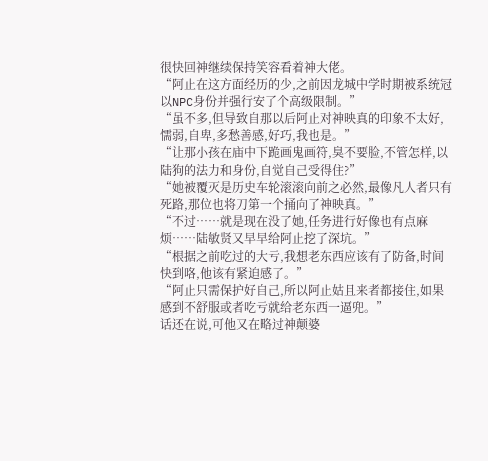很快回神继续保持笑容看着神大佬。
“阿止在这方面经历的少,之前因龙城中学时期被系统冠以NPC身份并强行安了个高级限制。”
“虽不多,但导致自那以后阿止对神映真的印象不太好,懦弱,自卑,多愁善感,好巧,我也是。”
“让那小孩在庙中下跪画鬼画符,臭不要脸,不管怎样,以陆狗的法力和身份,自觉自己受得住?”
“她被覆灭是历史车轮滚滚向前之必然,最像凡人者只有死路,那位也将刀第一个捅向了神映真。”
“不过……就是现在没了她,任务进行好像也有点麻烦……陆敏贤又早早给阿止挖了深坑。”
“根据之前吃过的大亏,我想老东西应该有了防备,时间快到咯,他该有紧迫感了。”
“阿止只需保护好自己,所以阿止姑且来者都接住,如果感到不舒服或者吃亏就给老东西一逼兜。”
话还在说,可他又在略过神颠婆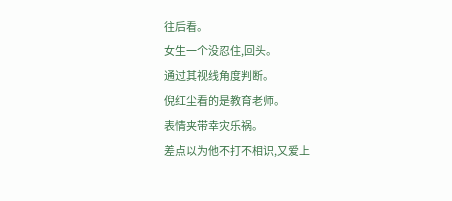往后看。
女生一个没忍住,回头。
通过其视线角度判断。
倪红尘看的是教育老师。
表情夹带幸灾乐祸。
差点以为他不打不相识,又爱上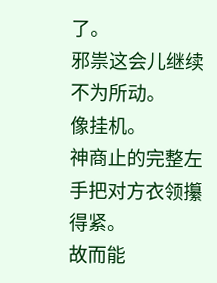了。
邪祟这会儿继续不为所动。
像挂机。
神商止的完整左手把对方衣领攥得紧。
故而能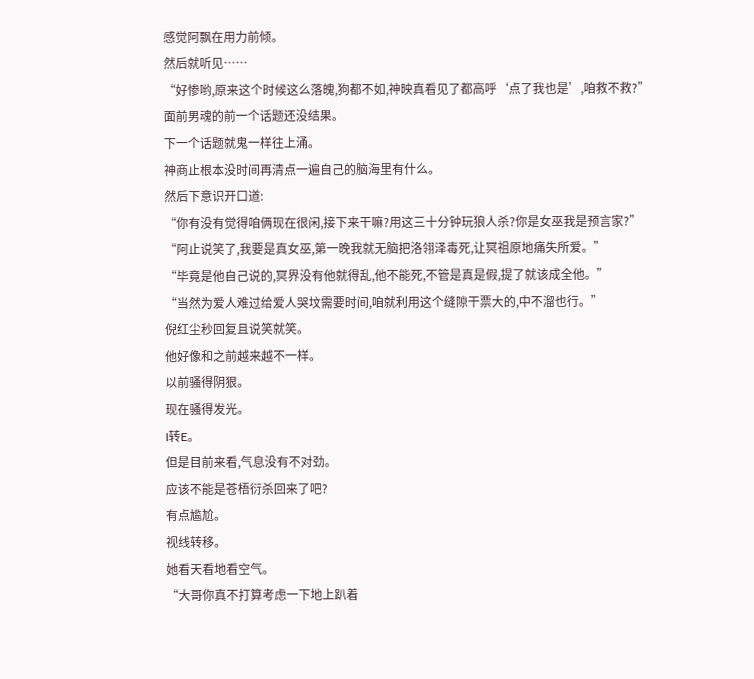感觉阿飘在用力前倾。
然后就听见……
“好惨哟,原来这个时候这么落魄,狗都不如,神映真看见了都高呼‘点了我也是’,咱救不救?”
面前男魂的前一个话题还没结果。
下一个话题就鬼一样往上涌。
神商止根本没时间再清点一遍自己的脑海里有什么。
然后下意识开口道:
“你有没有觉得咱俩现在很闲,接下来干嘛?用这三十分钟玩狼人杀?你是女巫我是预言家?”
“阿止说笑了,我要是真女巫,第一晚我就无脑把洛翎泽毒死,让冥祖原地痛失所爱。”
“毕竟是他自己说的,冥界没有他就得乱,他不能死,不管是真是假,提了就该成全他。”
“当然为爱人难过给爱人哭坟需要时间,咱就利用这个缝隙干票大的,中不溜也行。”
倪红尘秒回复且说笑就笑。
他好像和之前越来越不一样。
以前骚得阴狠。
现在骚得发光。
I转E。
但是目前来看,气息没有不对劲。
应该不能是苍梧衍杀回来了吧?
有点尴尬。
视线转移。
她看天看地看空气。
“大哥你真不打算考虑一下地上趴着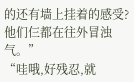的还有墙上挂着的感受?他们仨都在往外冒浊气。”
“哇哦,好残忍,就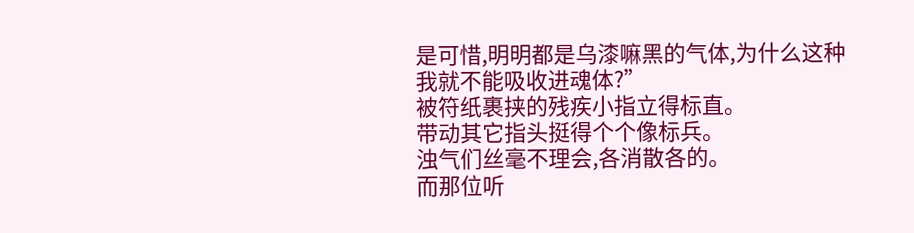是可惜,明明都是乌漆嘛黑的气体,为什么这种我就不能吸收进魂体?”
被符纸裹挟的残疾小指立得标直。
带动其它指头挺得个个像标兵。
浊气们丝毫不理会,各消散各的。
而那位听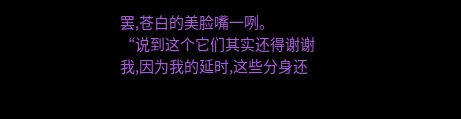罢,苍白的美脸嘴一咧。
“说到这个它们其实还得谢谢我,因为我的延时,这些分身还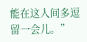能在这人间多逗留一会儿。”